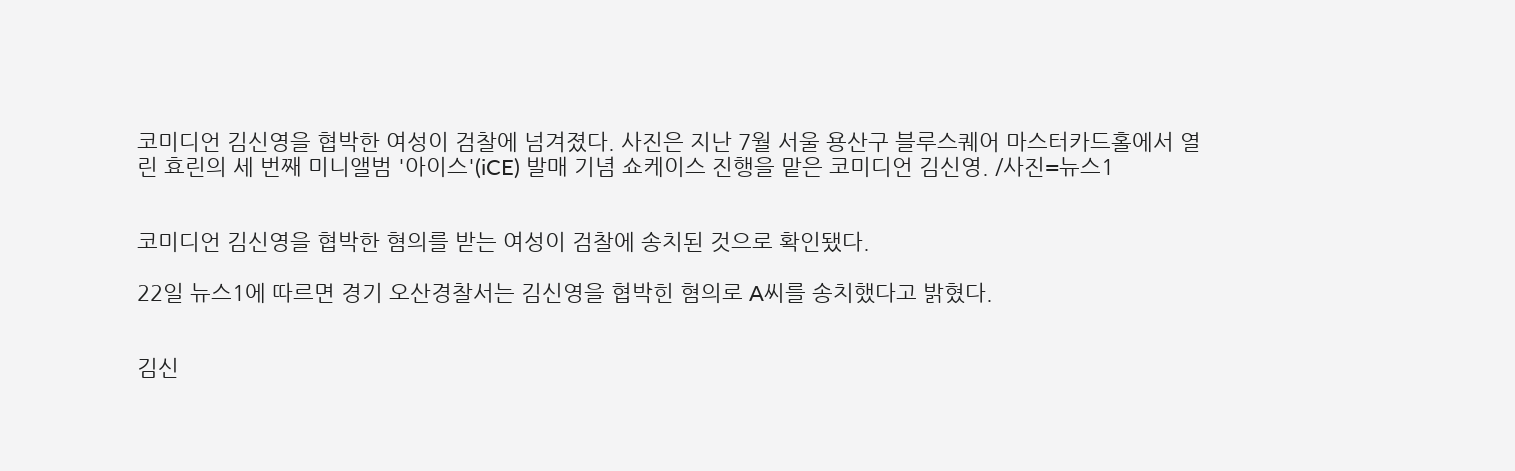코미디언 김신영을 협박한 여성이 검찰에 넘겨졌다. 사진은 지난 7월 서울 용산구 블루스퀘어 마스터카드홀에서 열린 효린의 세 번째 미니앨범 '아이스'(iCE) 발매 기념 쇼케이스 진행을 맡은 코미디언 김신영. /사진=뉴스1


코미디언 김신영을 협박한 혐의를 받는 여성이 검찰에 송치된 것으로 확인됐다.

22일 뉴스1에 따르면 경기 오산경찰서는 김신영을 협박힌 혐의로 A씨를 송치했다고 밝혔다.


김신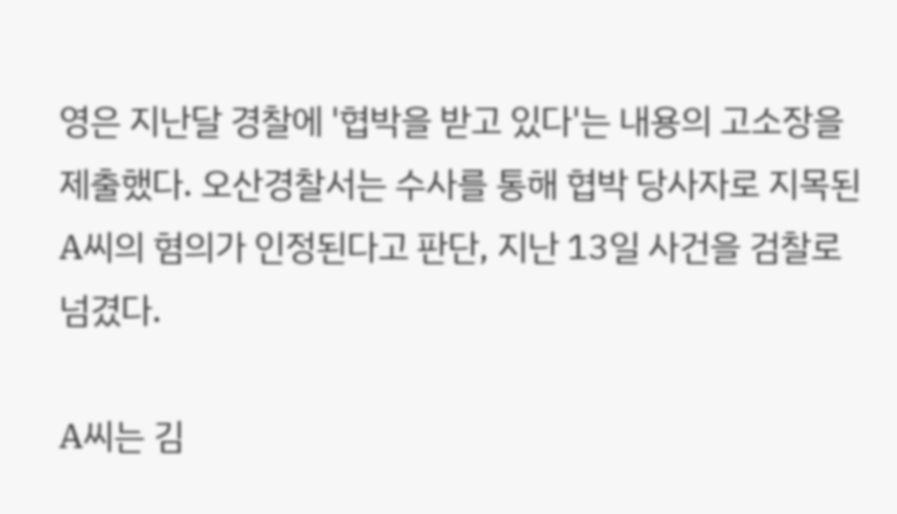영은 지난달 경찰에 '협박을 받고 있다'는 내용의 고소장을 제출했다. 오산경찰서는 수사를 통해 협박 당사자로 지목된 A씨의 혐의가 인정된다고 판단, 지난 13일 사건을 검찰로 넘겼다.

A씨는 김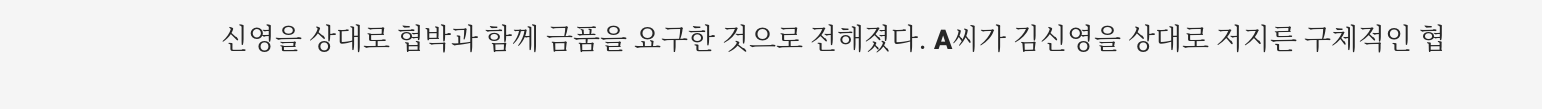신영을 상대로 협박과 함께 금품을 요구한 것으로 전해졌다. A씨가 김신영을 상대로 저지른 구체적인 협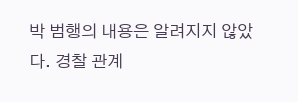박 범행의 내용은 알려지지 않았다. 경찰 관계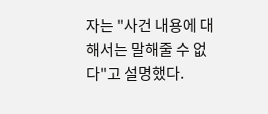자는 "사건 내용에 대해서는 말해줄 수 없다"고 설명했다.